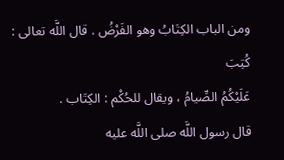ومن الباب الكِتَابُ وهو الفَرْضُ . قال اللَّه تعالى :
كُتِبَ
عَلَيْكُمُ الصِّيامُ ، ويقال للحُكْم : الكِتَاب .
قال رسول اللَّه صلى اللَّه عليه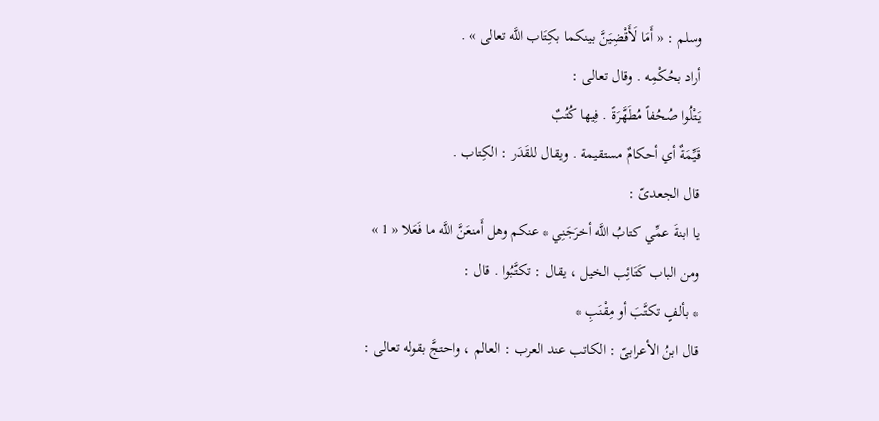وسلم : « أَمَا لَأَقْضِيَنَّ بينكما بكِتَاب اللَّه تعالى » .
أراد بحُكْمِه . وقال تعالى :
يَتْلُوا صُحُفاً مُطَهَّرَةً . فِيها كُتُبٌ
قَيِّمَةٌ أي أحكامٌ مستقيمة . ويقال للقَدَر : الكِتاب .
قال الجعدىّ :
يا ابنةَ عمِّي كتابُ اللَّه أخرَجَنِي * عنكم وهل أَمنعَنَّ اللَّه ما فَعَلا « 1 »
ومن الباب كَتَائِب الخيل ، يقال : تكتَّبُوا . قال :
* بألفٍ تكتَّبَ أو مِقْنَبِ *
قال ابنُ الأعرابىّ : الكاتب عند العرب : العالم ، واحتجَّ بقوله تعالى :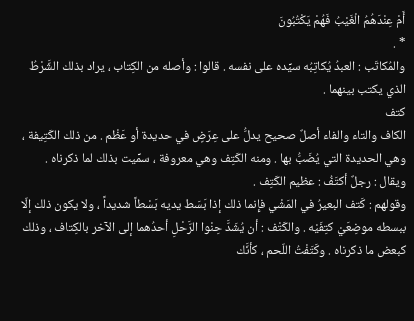أَمْ عِنْدَهُمُ الْغَيْبُ فَهُمْ يَكْتُبُونَ
* .
والمُكاتَب : العبدُ يُكاتِبُه سيِّده على نفسه . قالوا : وأصله من الكِتاب ، يراد بذلك الشَّرْطُ الذي يكتب بينهما .
كتف
الكاف والتاء والفاء أصلٌ صحيح يدلُّ على عِرَضٍ في حديدة أو عَظْم . من ذلك الكَتِيفة ، وهي الحديدة التي يُضَبُّ بها . ومنه الكَتِف وهي معروفة ، سمِّيت بذلك لما ذكرناه . ويقال : رجلٌ أكتَفُ : عظيم الكَتِف .
وقولهم : كَتف البعيرُ في المَشْي فإِنما ذلك إذا بَسَط يديه بَسْطاً شديداً ، ولا يكون ذلك إلّا ببسطه موضِعَيْ كتِفَيْه . والكَتْف : أن يُشَدَّ حِنْوا الرَّحْلِ أحدُهما إلى الآخر بالكِتاف ، وذلك كبعض ما ذكرناه . وكَتَفْتُ اللّحم ، كأنَّك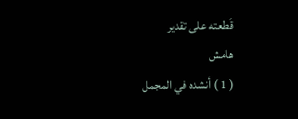قَطعته على تقدير
هامش
( 1 ) أنشده في المجمل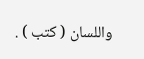واللسان ( كتب ) .